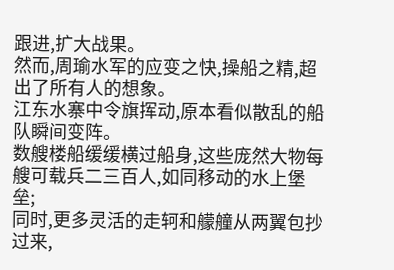跟进,扩大战果。
然而,周瑜水军的应变之快,操船之精,超出了所有人的想象。
江东水寨中令旗挥动,原本看似散乱的船队瞬间变阵。
数艘楼船缓缓横过船身,这些庞然大物每艘可载兵二三百人,如同移动的水上堡垒;
同时,更多灵活的走轲和艨艟从两翼包抄过来,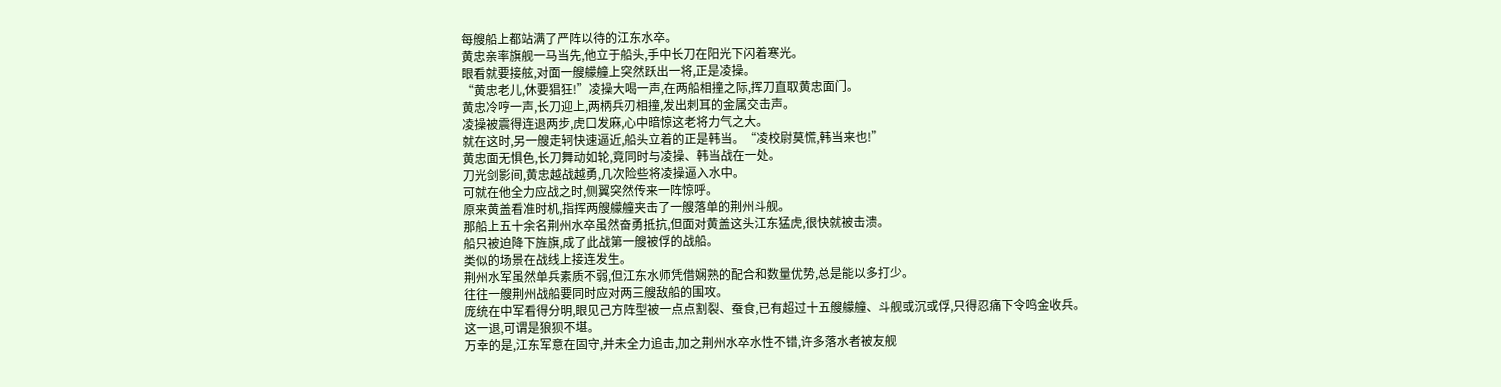每艘船上都站满了严阵以待的江东水卒。
黄忠亲率旗舰一马当先,他立于船头,手中长刀在阳光下闪着寒光。
眼看就要接舷,对面一艘艨艟上突然跃出一将,正是凌操。
“黄忠老儿,休要猖狂!”凌操大喝一声,在两船相撞之际,挥刀直取黄忠面门。
黄忠冷哼一声,长刀迎上,两柄兵刃相撞,发出刺耳的金属交击声。
凌操被震得连退两步,虎口发麻,心中暗惊这老将力气之大。
就在这时,另一艘走轲快速逼近,船头立着的正是韩当。“凌校尉莫慌,韩当来也!”
黄忠面无惧色,长刀舞动如轮,竟同时与凌操、韩当战在一处。
刀光剑影间,黄忠越战越勇,几次险些将凌操逼入水中。
可就在他全力应战之时,侧翼突然传来一阵惊呼。
原来黄盖看准时机,指挥两艘艨艟夹击了一艘落单的荆州斗舰。
那船上五十余名荆州水卒虽然奋勇抵抗,但面对黄盖这头江东猛虎,很快就被击溃。
船只被迫降下旌旗,成了此战第一艘被俘的战船。
类似的场景在战线上接连发生。
荆州水军虽然单兵素质不弱,但江东水师凭借娴熟的配合和数量优势,总是能以多打少。
往往一艘荆州战船要同时应对两三艘敌船的围攻。
庞统在中军看得分明,眼见己方阵型被一点点割裂、蚕食,已有超过十五艘艨艟、斗舰或沉或俘,只得忍痛下令鸣金收兵。
这一退,可谓是狼狈不堪。
万幸的是,江东军意在固守,并未全力追击,加之荆州水卒水性不错,许多落水者被友舰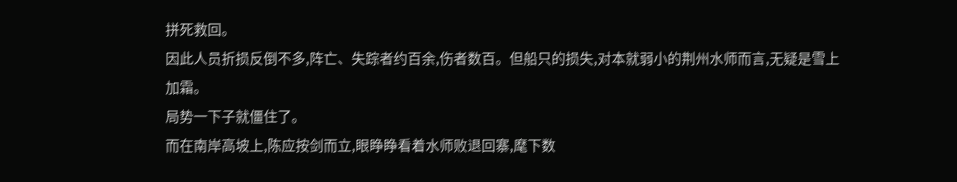拼死救回。
因此人员折损反倒不多,阵亡、失踪者约百余,伤者数百。但船只的损失,对本就弱小的荆州水师而言,无疑是雪上加霜。
局势一下子就僵住了。
而在南岸高坡上,陈应按剑而立,眼睁睁看着水师败退回寨,麾下数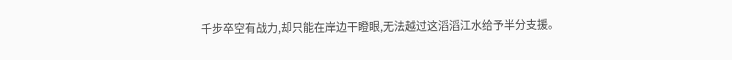千步卒空有战力,却只能在岸边干瞪眼,无法越过这滔滔江水给予半分支援。